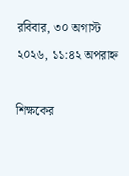রবিবার, ৩০ অগাস্ট ২০২৬, ১১:৪২ অপরাহ্ন

শিক্ষকের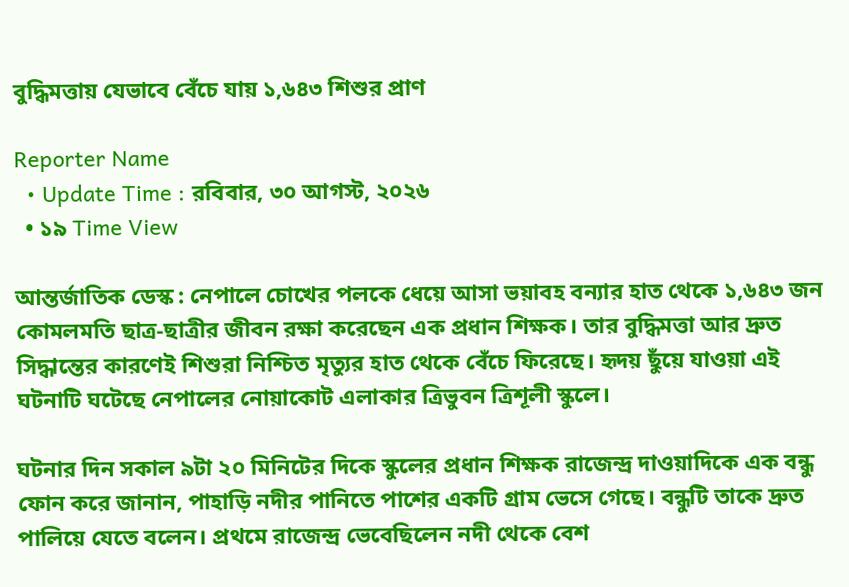বুদ্ধিমত্তায় যেভাবে বেঁচে যায় ১,৬৪৩ শিশুর প্রাণ

Reporter Name
  • Update Time : রবিবার, ৩০ আগস্ট, ২০২৬
  • ১৯ Time View

আন্তর্জাতিক ডেস্ক : নেপালে চোখের পলকে ধেয়ে আসা ভয়াবহ বন্যার হাত থেকে ১,৬৪৩ জন কোমলমতি ছাত্র-ছাত্রীর জীবন রক্ষা করেছেন এক প্রধান শিক্ষক। তার বুদ্ধিমত্তা আর দ্রুত সিদ্ধান্তের কারণেই শিশুরা নিশ্চিত মৃত্যুর হাত থেকে বেঁচে ফিরেছে। হৃদয় ছুঁয়ে যাওয়া এই ঘটনাটি ঘটেছে নেপালের নোয়াকোট এলাকার ত্রিভুবন ত্রিশূলী স্কুলে।

ঘটনার দিন সকাল ৯টা ২০ মিনিটের দিকে স্কুলের প্রধান শিক্ষক রাজেন্দ্র দাওয়াদিকে এক বন্ধু ফোন করে জানান, পাহাড়ি নদীর পানিতে পাশের একটি গ্রাম ভেসে গেছে। বন্ধুটি তাকে দ্রুত পালিয়ে যেতে বলেন। প্রথমে রাজেন্দ্র ভেবেছিলেন নদী থেকে বেশ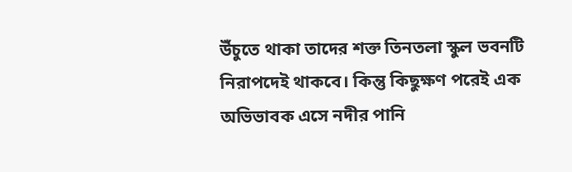উঁচুতে থাকা তাদের শক্ত তিনতলা স্কুল ভবনটি নিরাপদেই থাকবে। কিন্তু কিছুক্ষণ পরেই এক অভিভাবক এসে নদীর পানি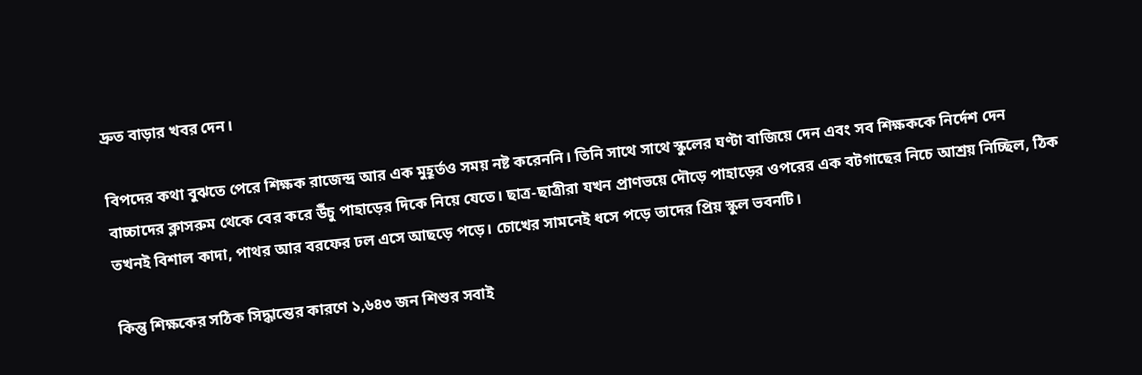দ্রুত বাড়ার খবর দেন।

বিপদের কথা বুঝতে পেরে শিক্ষক রাজেন্দ্র আর এক মুহূর্তও সময় নষ্ট করেননি। তিনি সাথে সাথে স্কুলের ঘণ্টা বাজিয়ে দেন এবং সব শিক্ষককে নির্দেশ দেন বাচ্চাদের ক্লাসরুম থেকে বের করে উঁচু পাহাড়ের দিকে নিয়ে যেতে। ছাত্র-ছাত্রীরা যখন প্রাণভয়ে দৌড়ে পাহাড়ের ওপরের এক বটগাছের নিচে আশ্রয় নিচ্ছিল, ঠিক তখনই বিশাল কাদা, পাথর আর বরফের ঢল এসে আছড়ে পড়ে। চোখের সামনেই ধসে পড়ে তাদের প্রিয় স্কুল ভবনটি।

কিন্তু শিক্ষকের সঠিক সিদ্ধান্তের কারণে ১,৬৪৩ জন শিশুর সবাই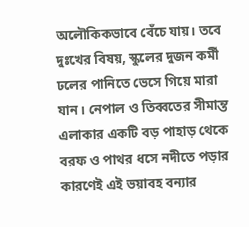অলৌকিকভাবে বেঁচে যায়। তবে দুঃখের বিষয়, স্কুলের দুজন কর্মী ঢলের পানিতে ভেসে গিয়ে মারা যান। নেপাল ও তিব্বতের সীমান্ত এলাকার একটি বড় পাহাড় থেকে বরফ ও পাথর ধসে নদীতে পড়ার কারণেই এই ভয়াবহ বন্যার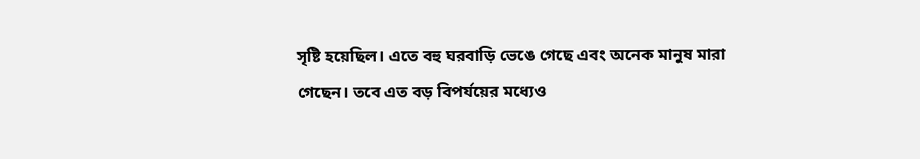সৃষ্টি হয়েছিল। এতে বহু ঘরবাড়ি ভেঙে গেছে এবং অনেক মানুষ মারা গেছেন। তবে এত বড় বিপর্যয়ের মধ্যেও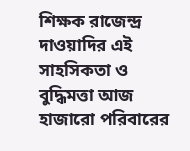শিক্ষক রাজেন্দ্র দাওয়াদির এই সাহসিকতা ও বুদ্ধিমত্তা আজ হাজারো পরিবারের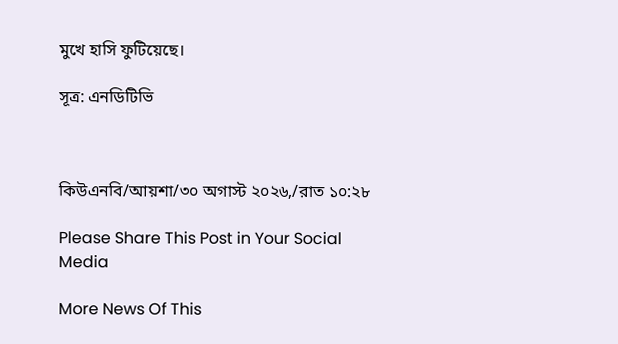মুখে হাসি ফুটিয়েছে।

সূত্র: এনডিটিভি



কিউএনবি/আয়শা/৩০ অগাস্ট ২০২৬,/রাত ১০:২৮

Please Share This Post in Your Social Media

More News Of This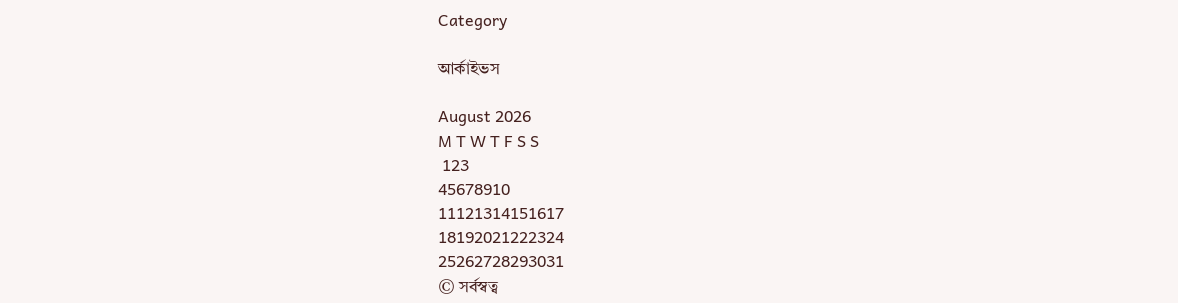Category

আর্কাইভস

August 2026
M T W T F S S
 123
45678910
11121314151617
18192021222324
25262728293031
© সর্বস্বত্ব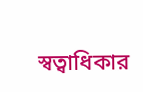স্বত্বাধিকার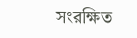সংরক্ষিত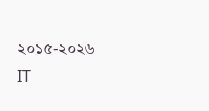২০১৫-২০২৬
IT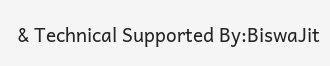& Technical Supported By:BiswaJit